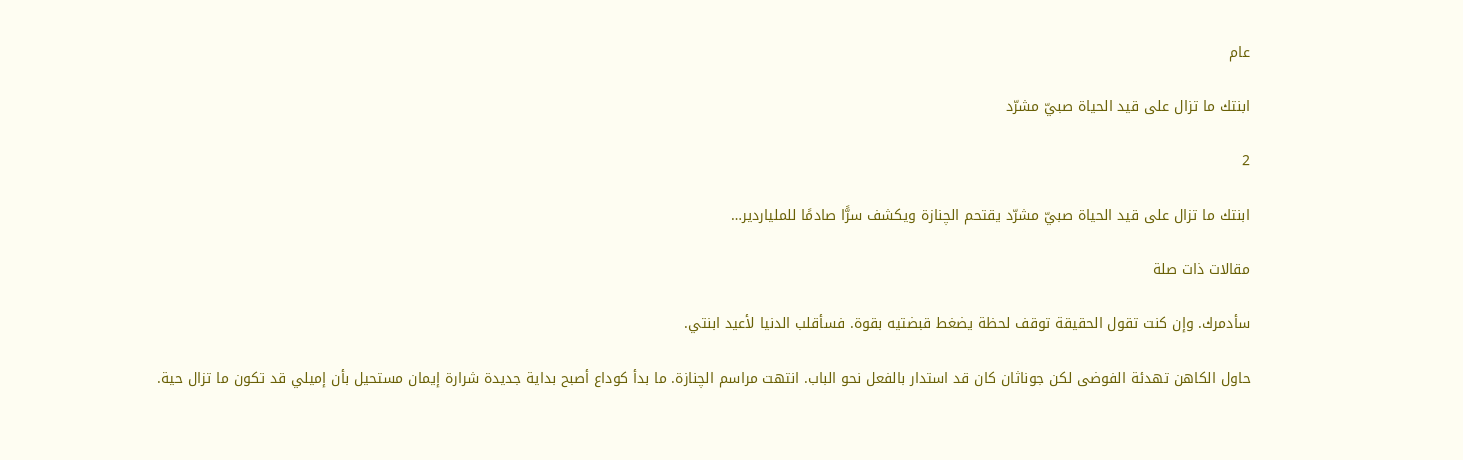عام

ابنتك ما تزال على قيد الحياة صبيّ مشرّد

2

ابنتك ما تزال على قيد الحياة صبيّ مشرّد يقتحم الچنازة ويكشف سرًّا صادمًا للملياردير…

مقالات ذات صلة

سأدمرك. وإن كنت تقول الحقيقة توقف لحظة يضغط قبضتيه بقوة. فسأقلب الدنيا لأعيد ابنتي.

حاول الكاهن تهدئة الفوضى لكن جوناثان كان قد استدار بالفعل نحو الباب. انتهت مراسم الچنازة. ما بدأ كوداع أصبح بداية جديدة شرارة إيمان مستحيل بأن إميلي قد تكون ما تزال حية.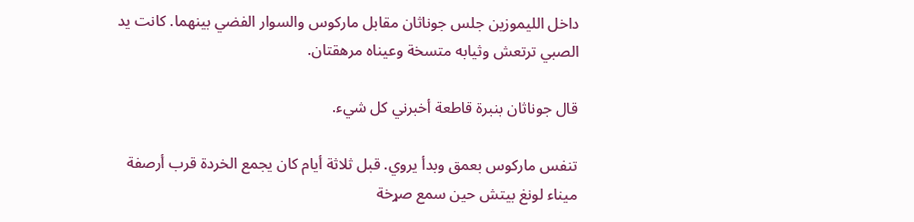داخل الليموزين جلس جوناثان مقابل ماركوس والسوار الفضي بينهما. كانت يد الصبي ترتعش وثيابه متسخة وعيناه مرهقتان.

قال جوناثان بنبرة قاطعة أخبرني كل شيء.

تنفس ماركوس بعمق وبدأ يروي. قبل ثلاثة أيام كان يجمع الخردة قرب أرصفة ميناء لونغ بيتش حين سمع صړخة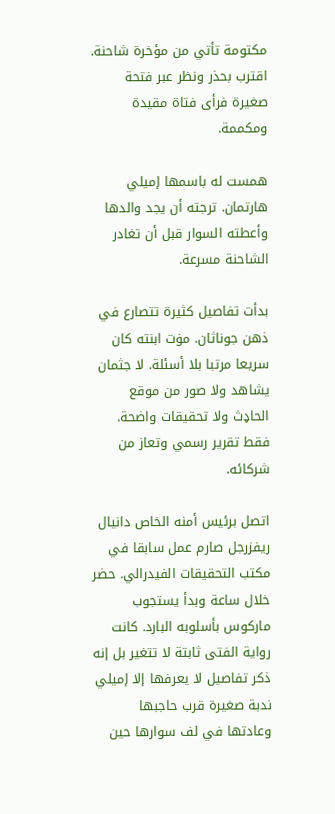مكتومة تأتي من مؤخرة شاحنة. اقترب بحذر ونظر عبر فتحة صغيرة فرأى فتاة مقيدة ومكممة.

همست له باسمها إميلي هارتمان. ترجته أن يجد والدها وأعطته السوار قبل أن تغادر الشاحنة مسرعة.

بدأت تفاصيل كثيرة تتصارع في ذهن جوناثان. مۏت ابنته كان سريعا مرتبا بلا أسئلة. لا جثمان يشاهد ولا صور من موقع الحاډث ولا تحقيقات واضحة. فقط تقرير رسمي وتعاز من شركائه.

اتصل برئيس أمنه الخاص دانيال ريفزرجل صارم عمل سابقا في مكتب التحقيقات الفيدرالي. حضر خلال ساعة وبدأ يستجوب ماركوس بأسلوبه البارد. كانت رواية الفتى ثابتة لا تتغير بل إنه ذكر تفاصيل لا يعرفها إلا إميلي ندبة صغيرة قرب حاجبها وعادتها في لف سوارها حين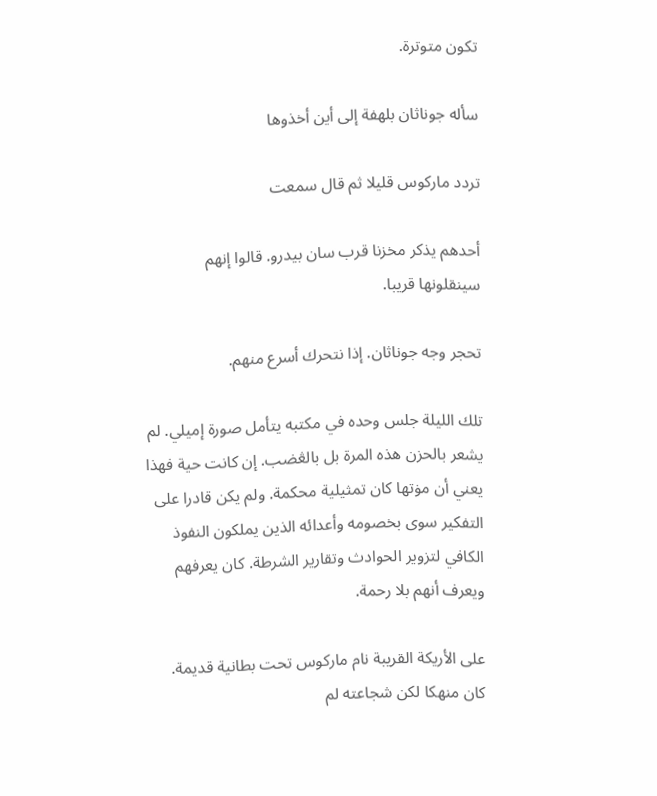تكون متوترة.

سأله جوناثان بلهفة إلى أين أخذوها

تردد ماركوس قليلا ثم قال سمعت

أحدهم يذكر مخزنا قرب سان بيدرو. قالوا إنهم سينقلونها قريبا.

تحجر وجه جوناثان. إذا نتحرك أسرع منهم.

تلك الليلة جلس وحده في مكتبه يتأمل صورة إميلي. لم يشعر بالحزن هذه المرة بل بالڠضب. إن كانت حية فهذا يعني أن مۏتها كان تمثيلية محكمة. ولم يكن قادرا على التفكير سوى بخصومه وأعدائه الذين يملكون النفوذ الكافي لتزوير الحوادث وتقارير الشرطة. كان يعرفهم ويعرف أنهم بلا رحمة.

على الأريكة القريبة نام ماركوس تحت بطانية قديمة. كان منهكا لكن شجاعته لم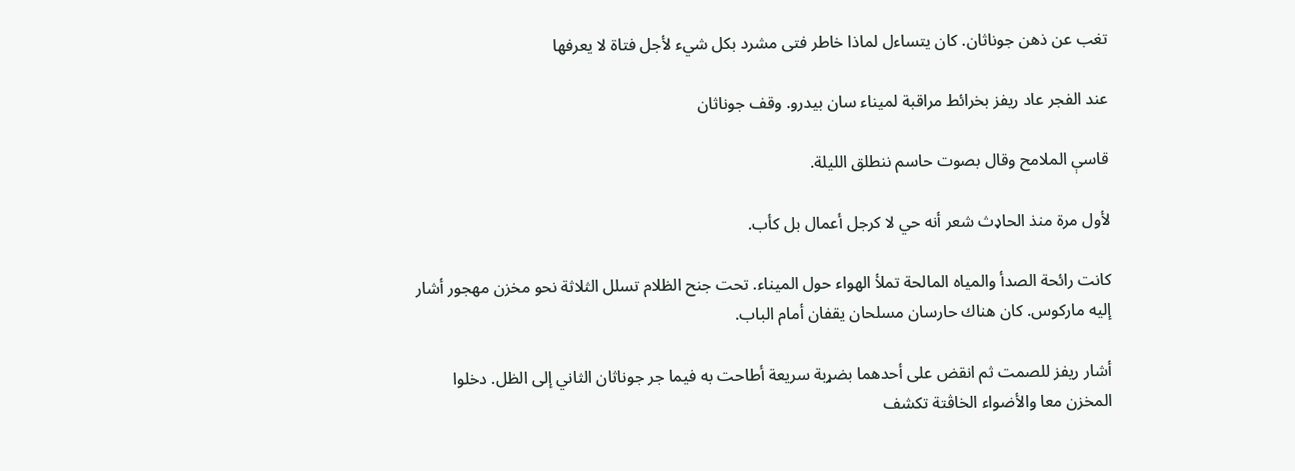تغب عن ذهن جوناثان. كان يتساءل لماذا خاطر فتى مشرد بكل شيء لأجل فتاة لا يعرفها

عند الفجر عاد ريفز بخرائط مراقبة لميناء سان بيدرو. وقف جوناثان

قاسې الملامح وقال بصوت حاسم ننطلق الليلة.

لأول مرة منذ الحاډث شعر أنه حي لا كرجل أعمال بل كأب.

كانت رائحة الصدأ والمياه المالحة تملأ الهواء حول الميناء. تحت جنح الظلام تسلل الثلاثة نحو مخزن مهجور أشار إليه ماركوس. كان هناك حارسان مسلحان يقفان أمام الباب.

أشار ريفز للصمت ثم انقض على أحدهما بضړبة سريعة أطاحت به فيما جر جوناثان الثاني إلى الظل. دخلوا المخزن معا والأضواء الخاڤتة تكشف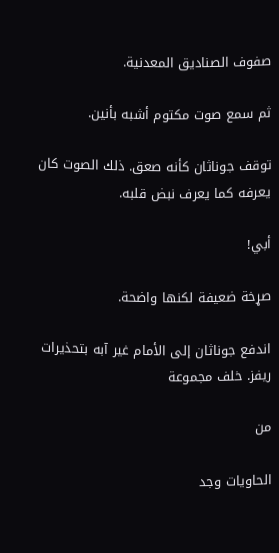صفوف الصناديق المعدنية.

ثم سمع صوت مكتوم أشبه بأنين.

توقف جوناثان كأنه صعق. ذلك الصوت كان يعرفه كما يعرف نبض قلبه.

أبي!

صړخة ضعيفة لكنها واضحة.

اندفع جوناثان إلى الأمام غير آبه بتحذيرات ريفز. خلف مجموعة

من

الحاويات وجد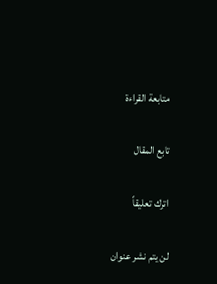متابعة القراءة

تابع المقال

اترك تعليقاً

لن يتم نشر عنوان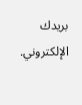بريدك الإلكتروني.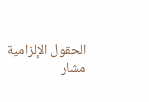الحقول الإلزامية مشار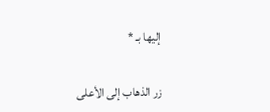إليها بـ *

زر الذهاب إلى الأعلى